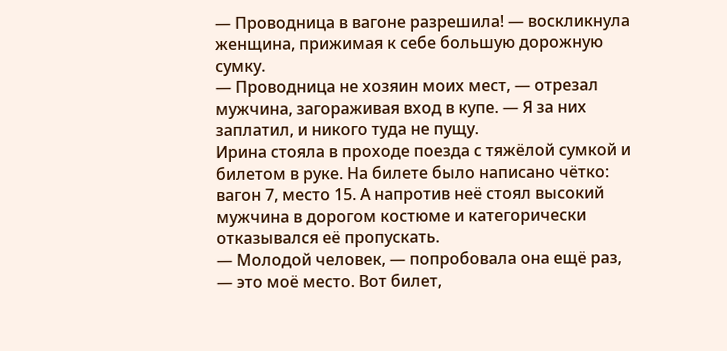— Проводница в вагоне разрешила! — воскликнула женщина, прижимая к себе большую дорожную сумку.
— Проводница не хозяин моих мест, — отрезал мужчина, загораживая вход в купе. — Я за них заплатил, и никого туда не пущу.
Ирина стояла в проходе поезда с тяжёлой сумкой и билетом в руке. На билете было написано чётко: вагон 7, место 15. А напротив неё стоял высокий мужчина в дорогом костюме и категорически отказывался её пропускать.
— Молодой человек, — попробовала она ещё раз, — это моё место. Вот билет,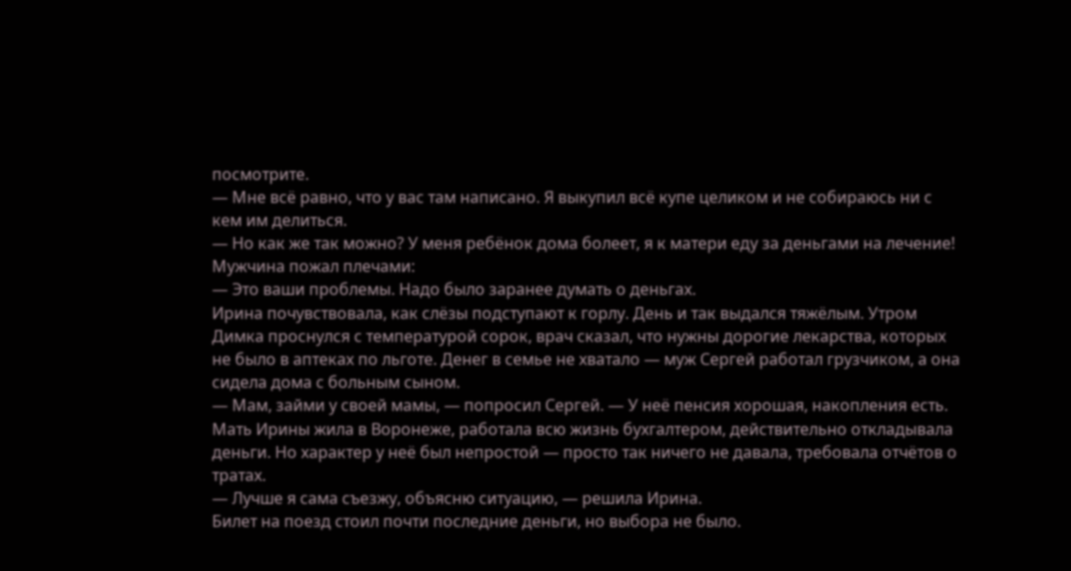посмотрите.
— Мне всё равно, что у вас там написано. Я выкупил всё купе целиком и не собираюсь ни с кем им делиться.
— Но как же так можно? У меня ребёнок дома болеет, я к матери еду за деньгами на лечение!
Мужчина пожал плечами:
— Это ваши проблемы. Надо было заранее думать о деньгах.
Ирина почувствовала, как слёзы подступают к горлу. День и так выдался тяжёлым. Утром Димка проснулся с температурой сорок, врач сказал, что нужны дорогие лекарства, которых не было в аптеках по льготе. Денег в семье не хватало — муж Сергей работал грузчиком, а она сидела дома с больным сыном.
— Мам, займи у своей мамы, — попросил Сергей. — У неё пенсия хорошая, накопления есть.
Мать Ирины жила в Воронеже, работала всю жизнь бухгалтером, действительно откладывала деньги. Но характер у неё был непростой — просто так ничего не давала, требовала отчётов о тратах.
— Лучше я сама съезжу, объясню ситуацию, — решила Ирина.
Билет на поезд стоил почти последние деньги, но выбора не было.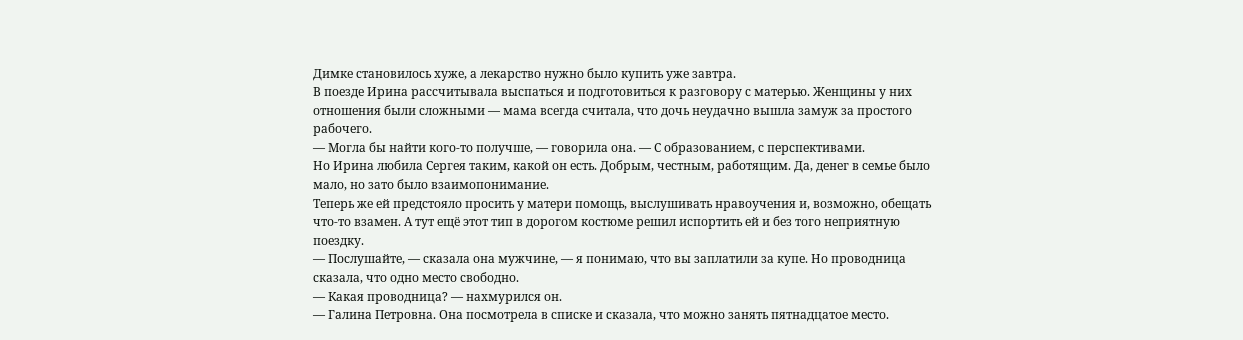Димке становилось хуже, а лекарство нужно было купить уже завтра.
В поезде Ирина рассчитывала выспаться и подготовиться к разговору с матерью. Женщины у них отношения были сложными — мама всегда считала, что дочь неудачно вышла замуж за простого рабочего.
— Могла бы найти кого-то получше, — говорила она. — С образованием, с перспективами.
Но Ирина любила Сергея таким, какой он есть. Добрым, честным, работящим. Да, денег в семье было мало, но зато было взаимопонимание.
Теперь же ей предстояло просить у матери помощь, выслушивать нравоучения и, возможно, обещать что-то взамен. А тут ещё этот тип в дорогом костюме решил испортить ей и без того неприятную поездку.
— Послушайте, — сказала она мужчине, — я понимаю, что вы заплатили за купе. Но проводница сказала, что одно место свободно.
— Какая проводница? — нахмурился он.
— Галина Петровна. Она посмотрела в списке и сказала, что можно занять пятнадцатое место.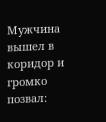Мужчина вышел в коридор и громко позвал: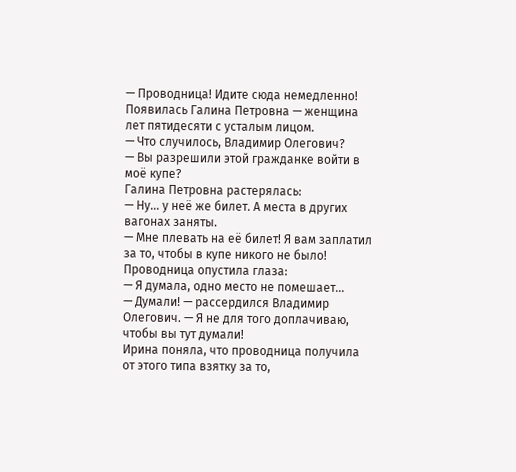— Проводница! Идите сюда немедленно!
Появилась Галина Петровна — женщина лет пятидесяти с усталым лицом.
— Что случилось, Владимир Олегович?
— Вы разрешили этой гражданке войти в моё купе?
Галина Петровна растерялась:
— Ну... у неё же билет. А места в других вагонах заняты.
— Мне плевать на её билет! Я вам заплатил за то, чтобы в купе никого не было!
Проводница опустила глаза:
— Я думала, одно место не помешает...
— Думали! — рассердился Владимир Олегович. — Я не для того доплачиваю, чтобы вы тут думали!
Ирина поняла, что проводница получила от этого типа взятку за то,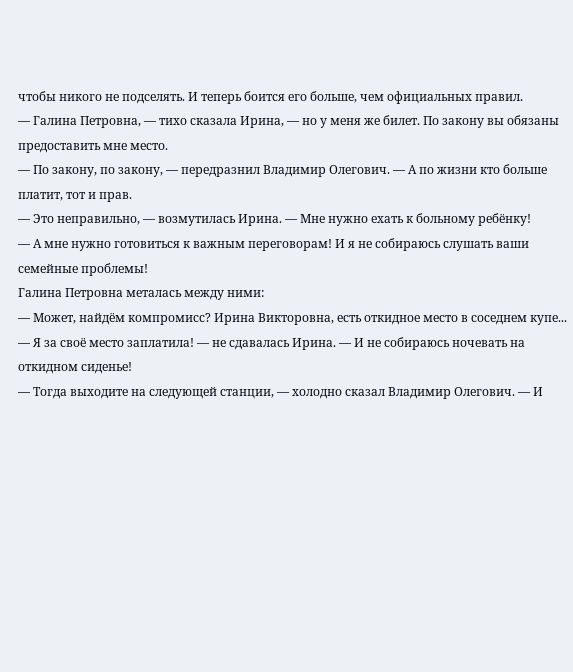чтобы никого не подселять. И теперь боится его больше, чем официальных правил.
— Галина Петровна, — тихо сказала Ирина, — но у меня же билет. По закону вы обязаны предоставить мне место.
— По закону, по закону, — передразнил Владимир Олегович. — А по жизни кто больше платит, тот и прав.
— Это неправильно, — возмутилась Ирина. — Мне нужно ехать к больному ребёнку!
— А мне нужно готовиться к важным переговорам! И я не собираюсь слушать ваши семейные проблемы!
Галина Петровна металась между ними:
— Может, найдём компромисс? Ирина Викторовна, есть откидное место в соседнем купе...
— Я за своё место заплатила! — не сдавалась Ирина. — И не собираюсь ночевать на откидном сиденье!
— Тогда выходите на следующей станции, — холодно сказал Владимир Олегович. — И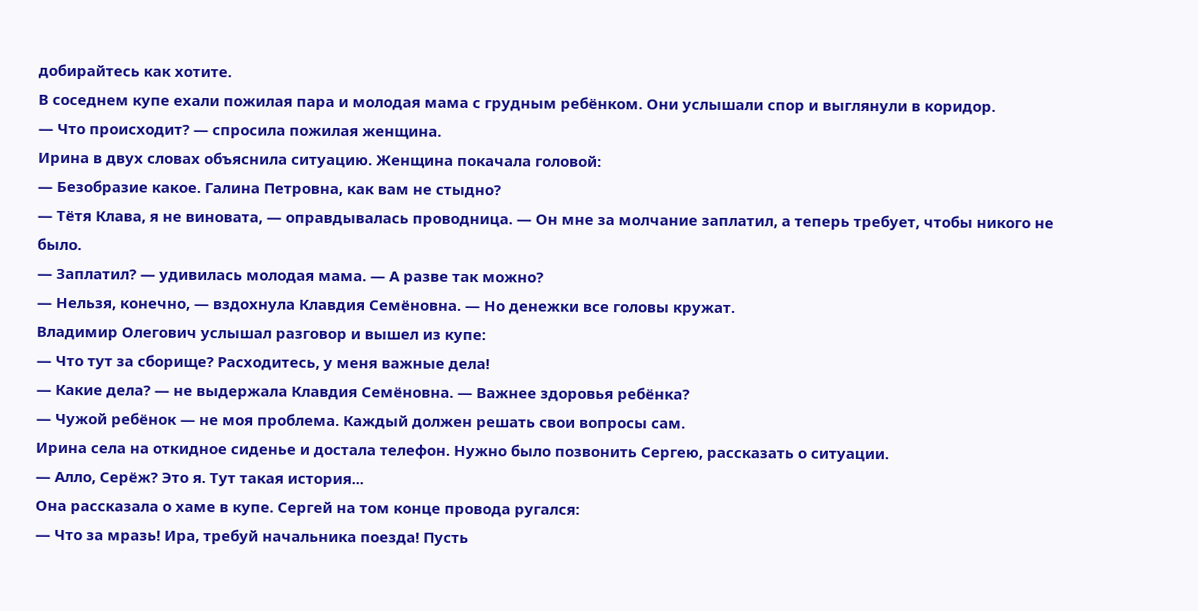добирайтесь как хотите.
В соседнем купе ехали пожилая пара и молодая мама с грудным ребёнком. Они услышали спор и выглянули в коридор.
— Что происходит? — спросила пожилая женщина.
Ирина в двух словах объяснила ситуацию. Женщина покачала головой:
— Безобразие какое. Галина Петровна, как вам не стыдно?
— Тётя Клава, я не виновата, — оправдывалась проводница. — Он мне за молчание заплатил, а теперь требует, чтобы никого не было.
— Заплатил? — удивилась молодая мама. — А разве так можно?
— Нельзя, конечно, — вздохнула Клавдия Семёновна. — Но денежки все головы кружат.
Владимир Олегович услышал разговор и вышел из купе:
— Что тут за сборище? Расходитесь, у меня важные дела!
— Какие дела? — не выдержала Клавдия Семёновна. — Важнее здоровья ребёнка?
— Чужой ребёнок — не моя проблема. Каждый должен решать свои вопросы сам.
Ирина села на откидное сиденье и достала телефон. Нужно было позвонить Сергею, рассказать о ситуации.
— Алло, Серёж? Это я. Тут такая история...
Она рассказала о хаме в купе. Сергей на том конце провода ругался:
— Что за мразь! Ира, требуй начальника поезда! Пусть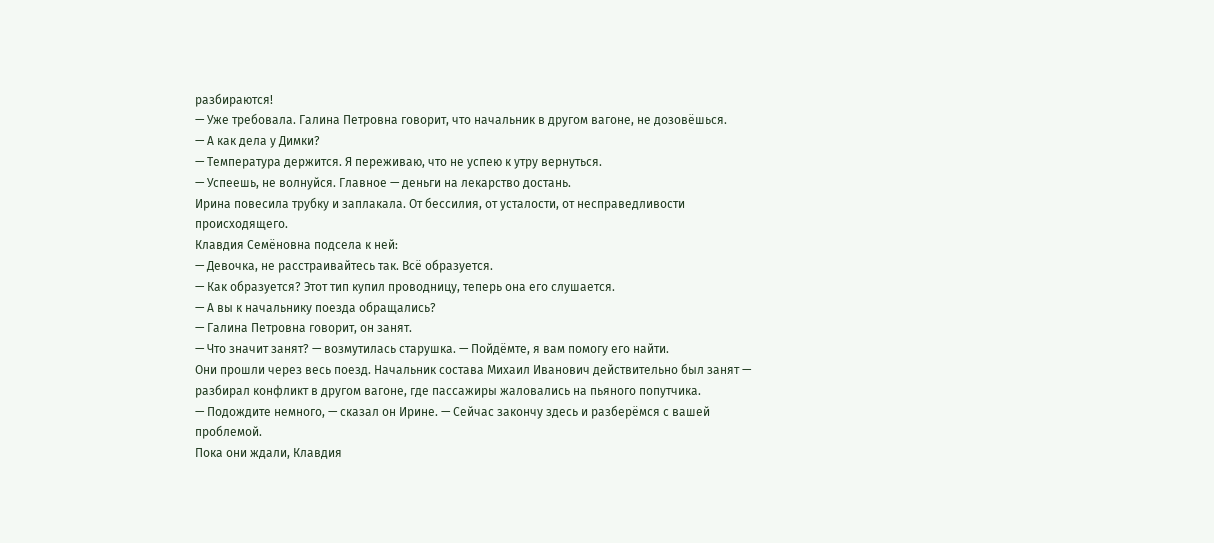разбираются!
— Уже требовала. Галина Петровна говорит, что начальник в другом вагоне, не дозовёшься.
— А как дела у Димки?
— Температура держится. Я переживаю, что не успею к утру вернуться.
— Успеешь, не волнуйся. Главное — деньги на лекарство достань.
Ирина повесила трубку и заплакала. От бессилия, от усталости, от несправедливости происходящего.
Клавдия Семёновна подсела к ней:
— Девочка, не расстраивайтесь так. Всё образуется.
— Как образуется? Этот тип купил проводницу, теперь она его слушается.
— А вы к начальнику поезда обращались?
— Галина Петровна говорит, он занят.
— Что значит занят? — возмутилась старушка. — Пойдёмте, я вам помогу его найти.
Они прошли через весь поезд. Начальник состава Михаил Иванович действительно был занят — разбирал конфликт в другом вагоне, где пассажиры жаловались на пьяного попутчика.
— Подождите немного, — сказал он Ирине. — Сейчас закончу здесь и разберёмся с вашей проблемой.
Пока они ждали, Клавдия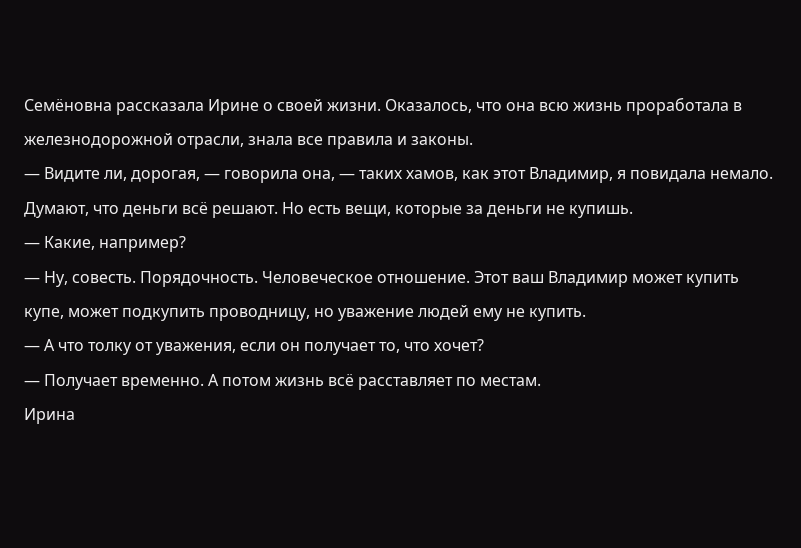Семёновна рассказала Ирине о своей жизни. Оказалось, что она всю жизнь проработала в железнодорожной отрасли, знала все правила и законы.
— Видите ли, дорогая, — говорила она, — таких хамов, как этот Владимир, я повидала немало. Думают, что деньги всё решают. Но есть вещи, которые за деньги не купишь.
— Какие, например?
— Ну, совесть. Порядочность. Человеческое отношение. Этот ваш Владимир может купить купе, может подкупить проводницу, но уважение людей ему не купить.
— А что толку от уважения, если он получает то, что хочет?
— Получает временно. А потом жизнь всё расставляет по местам.
Ирина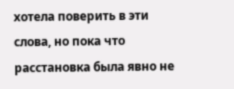хотела поверить в эти слова, но пока что расстановка была явно не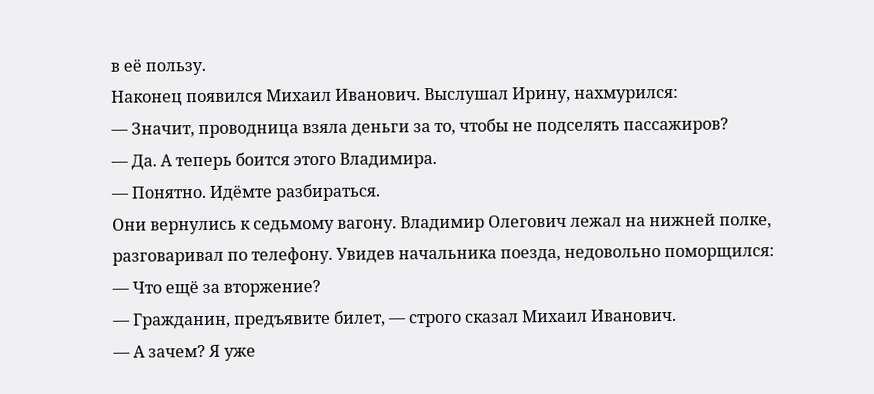в её пользу.
Наконец появился Михаил Иванович. Выслушал Ирину, нахмурился:
— Значит, проводница взяла деньги за то, чтобы не подселять пассажиров?
— Да. А теперь боится этого Владимира.
— Понятно. Идёмте разбираться.
Они вернулись к седьмому вагону. Владимир Олегович лежал на нижней полке, разговаривал по телефону. Увидев начальника поезда, недовольно поморщился:
— Что ещё за вторжение?
— Гражданин, предъявите билет, — строго сказал Михаил Иванович.
— А зачем? Я уже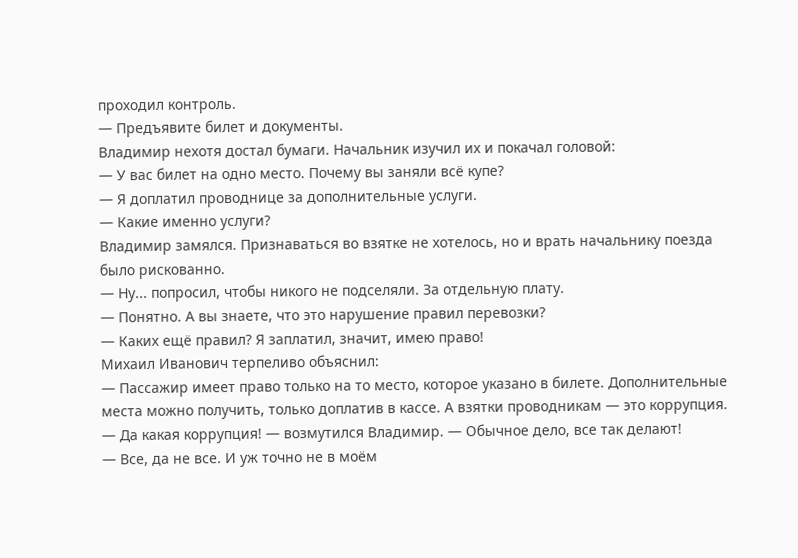проходил контроль.
— Предъявите билет и документы.
Владимир нехотя достал бумаги. Начальник изучил их и покачал головой:
— У вас билет на одно место. Почему вы заняли всё купе?
— Я доплатил проводнице за дополнительные услуги.
— Какие именно услуги?
Владимир замялся. Признаваться во взятке не хотелось, но и врать начальнику поезда было рискованно.
— Ну... попросил, чтобы никого не подселяли. За отдельную плату.
— Понятно. А вы знаете, что это нарушение правил перевозки?
— Каких ещё правил? Я заплатил, значит, имею право!
Михаил Иванович терпеливо объяснил:
— Пассажир имеет право только на то место, которое указано в билете. Дополнительные места можно получить, только доплатив в кассе. А взятки проводникам — это коррупция.
— Да какая коррупция! — возмутился Владимир. — Обычное дело, все так делают!
— Все, да не все. И уж точно не в моём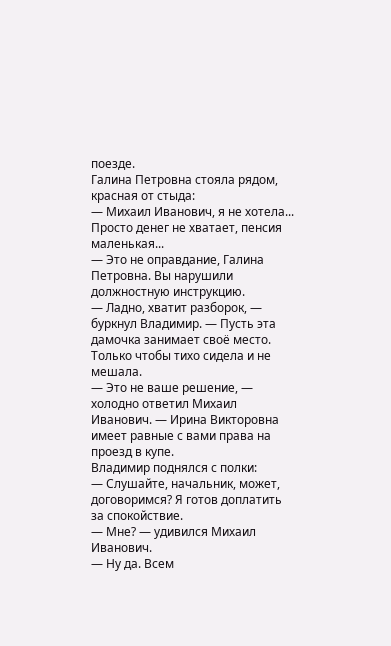поезде.
Галина Петровна стояла рядом, красная от стыда:
— Михаил Иванович, я не хотела... Просто денег не хватает, пенсия маленькая...
— Это не оправдание, Галина Петровна. Вы нарушили должностную инструкцию.
— Ладно, хватит разборок, — буркнул Владимир. — Пусть эта дамочка занимает своё место. Только чтобы тихо сидела и не мешала.
— Это не ваше решение, — холодно ответил Михаил Иванович. — Ирина Викторовна имеет равные с вами права на проезд в купе.
Владимир поднялся с полки:
— Слушайте, начальник, может, договоримся? Я готов доплатить за спокойствие.
— Мне? — удивился Михаил Иванович.
— Ну да. Всем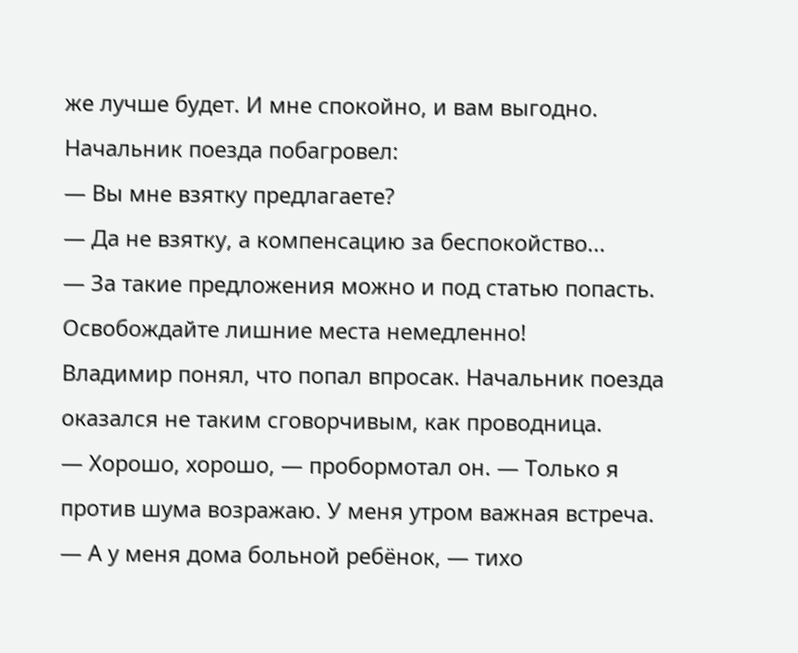же лучше будет. И мне спокойно, и вам выгодно.
Начальник поезда побагровел:
— Вы мне взятку предлагаете?
— Да не взятку, а компенсацию за беспокойство...
— За такие предложения можно и под статью попасть. Освобождайте лишние места немедленно!
Владимир понял, что попал впросак. Начальник поезда оказался не таким сговорчивым, как проводница.
— Хорошо, хорошо, — пробормотал он. — Только я против шума возражаю. У меня утром важная встреча.
— А у меня дома больной ребёнок, — тихо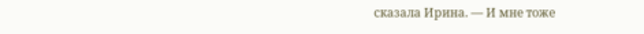сказала Ирина. — И мне тоже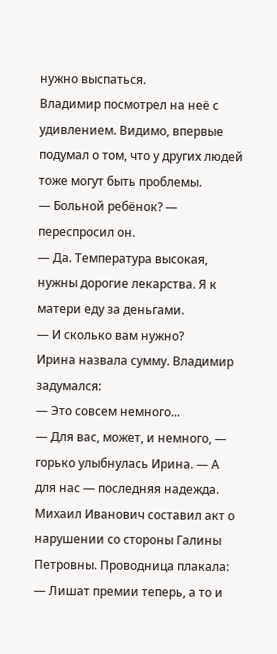нужно выспаться.
Владимир посмотрел на неё с удивлением. Видимо, впервые подумал о том, что у других людей тоже могут быть проблемы.
— Больной ребёнок? — переспросил он.
— Да. Температура высокая, нужны дорогие лекарства. Я к матери еду за деньгами.
— И сколько вам нужно?
Ирина назвала сумму. Владимир задумался:
— Это совсем немного...
— Для вас, может, и немного, — горько улыбнулась Ирина. — А для нас — последняя надежда.
Михаил Иванович составил акт о нарушении со стороны Галины Петровны. Проводница плакала:
— Лишат премии теперь, а то и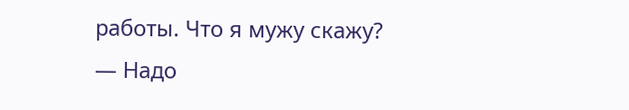работы. Что я мужу скажу?
— Надо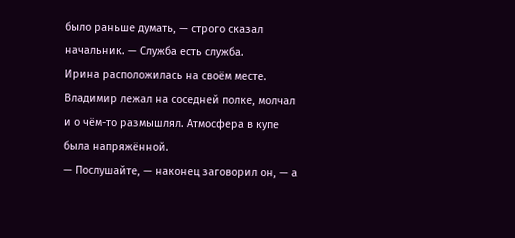было раньше думать, — строго сказал начальник. — Служба есть служба.
Ирина расположилась на своём месте. Владимир лежал на соседней полке, молчал и о чём-то размышлял. Атмосфера в купе была напряжённой.
— Послушайте, — наконец заговорил он, — а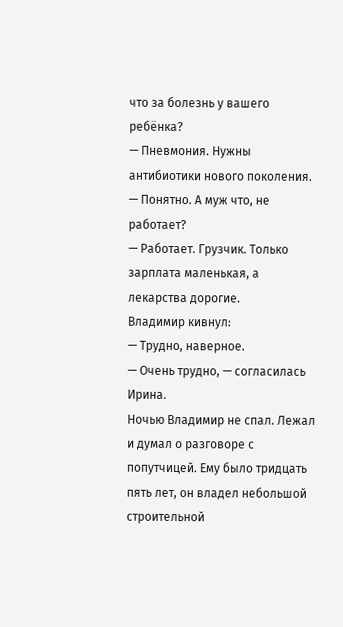что за болезнь у вашего ребёнка?
— Пневмония. Нужны антибиотики нового поколения.
— Понятно. А муж что, не работает?
— Работает. Грузчик. Только зарплата маленькая, а лекарства дорогие.
Владимир кивнул:
— Трудно, наверное.
— Очень трудно, — согласилась Ирина.
Ночью Владимир не спал. Лежал и думал о разговоре с попутчицей. Ему было тридцать пять лет, он владел небольшой строительной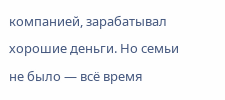компанией, зарабатывал хорошие деньги. Но семьи не было — всё время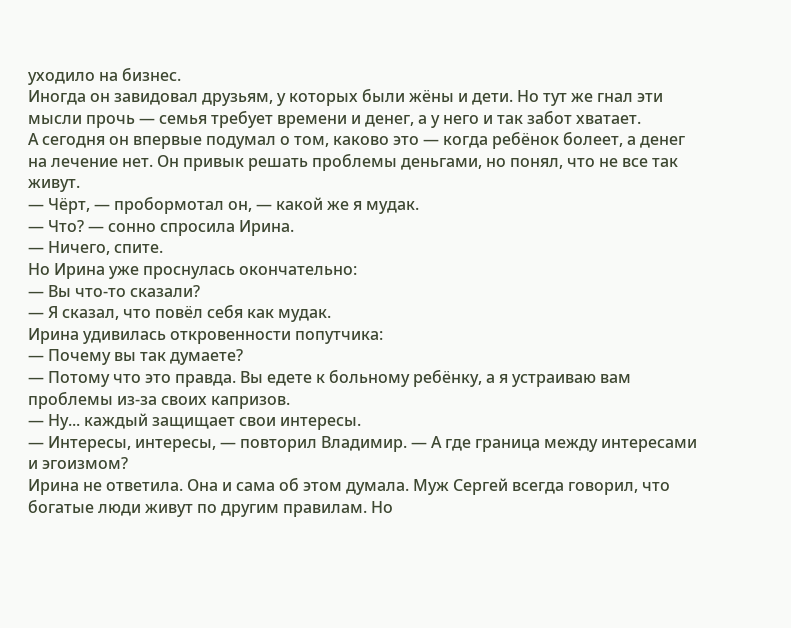уходило на бизнес.
Иногда он завидовал друзьям, у которых были жёны и дети. Но тут же гнал эти мысли прочь — семья требует времени и денег, а у него и так забот хватает.
А сегодня он впервые подумал о том, каково это — когда ребёнок болеет, а денег на лечение нет. Он привык решать проблемы деньгами, но понял, что не все так живут.
— Чёрт, — пробормотал он, — какой же я мудак.
— Что? — сонно спросила Ирина.
— Ничего, спите.
Но Ирина уже проснулась окончательно:
— Вы что-то сказали?
— Я сказал, что повёл себя как мудак.
Ирина удивилась откровенности попутчика:
— Почему вы так думаете?
— Потому что это правда. Вы едете к больному ребёнку, а я устраиваю вам проблемы из-за своих капризов.
— Ну... каждый защищает свои интересы.
— Интересы, интересы, — повторил Владимир. — А где граница между интересами и эгоизмом?
Ирина не ответила. Она и сама об этом думала. Муж Сергей всегда говорил, что богатые люди живут по другим правилам. Но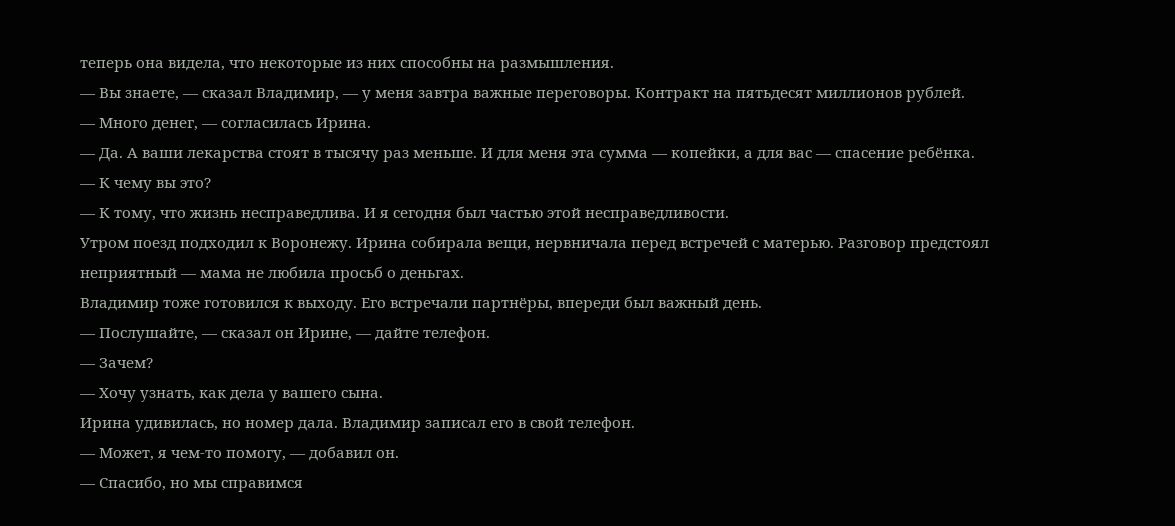теперь она видела, что некоторые из них способны на размышления.
— Вы знаете, — сказал Владимир, — у меня завтра важные переговоры. Контракт на пятьдесят миллионов рублей.
— Много денег, — согласилась Ирина.
— Да. А ваши лекарства стоят в тысячу раз меньше. И для меня эта сумма — копейки, а для вас — спасение ребёнка.
— К чему вы это?
— К тому, что жизнь несправедлива. И я сегодня был частью этой несправедливости.
Утром поезд подходил к Воронежу. Ирина собирала вещи, нервничала перед встречей с матерью. Разговор предстоял неприятный — мама не любила просьб о деньгах.
Владимир тоже готовился к выходу. Его встречали партнёры, впереди был важный день.
— Послушайте, — сказал он Ирине, — дайте телефон.
— Зачем?
— Хочу узнать, как дела у вашего сына.
Ирина удивилась, но номер дала. Владимир записал его в свой телефон.
— Может, я чем-то помогу, — добавил он.
— Спасибо, но мы справимся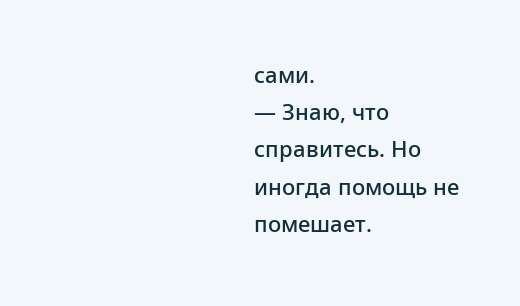сами.
— Знаю, что справитесь. Но иногда помощь не помешает.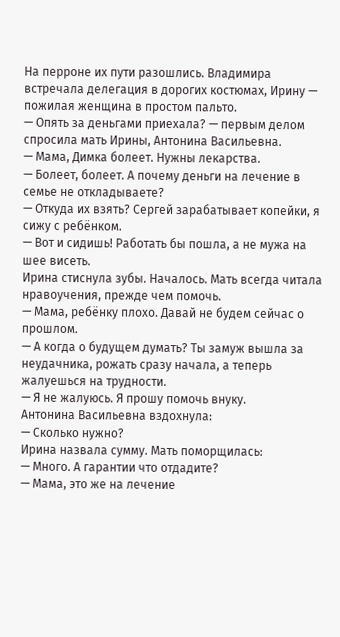На перроне их пути разошлись. Владимира встречала делегация в дорогих костюмах, Ирину — пожилая женщина в простом пальто.
— Опять за деньгами приехала? — первым делом спросила мать Ирины, Антонина Васильевна.
— Мама, Димка болеет. Нужны лекарства.
— Болеет, болеет. А почему деньги на лечение в семье не откладываете?
— Откуда их взять? Сергей зарабатывает копейки, я сижу с ребёнком.
— Вот и сидишь! Работать бы пошла, а не мужа на шее висеть.
Ирина стиснула зубы. Началось. Мать всегда читала нравоучения, прежде чем помочь.
— Мама, ребёнку плохо. Давай не будем сейчас о прошлом.
— А когда о будущем думать? Ты замуж вышла за неудачника, рожать сразу начала, а теперь жалуешься на трудности.
— Я не жалуюсь. Я прошу помочь внуку.
Антонина Васильевна вздохнула:
— Сколько нужно?
Ирина назвала сумму. Мать поморщилась:
— Много. А гарантии что отдадите?
— Мама, это же на лечение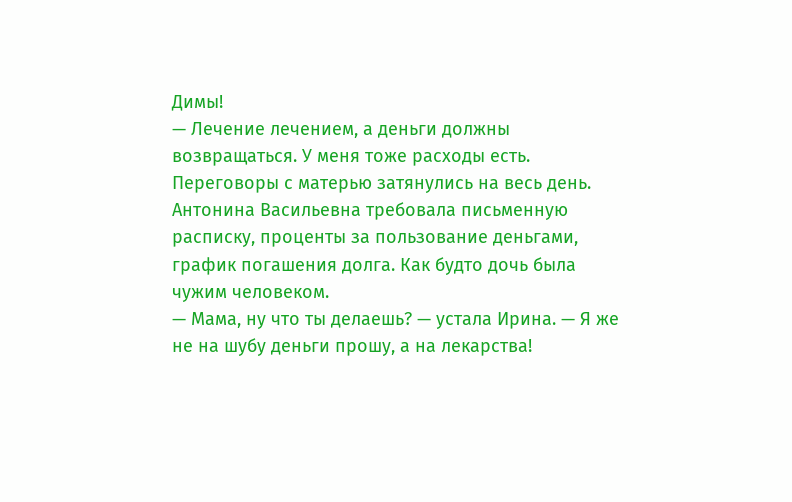Димы!
— Лечение лечением, а деньги должны возвращаться. У меня тоже расходы есть.
Переговоры с матерью затянулись на весь день. Антонина Васильевна требовала письменную расписку, проценты за пользование деньгами, график погашения долга. Как будто дочь была чужим человеком.
— Мама, ну что ты делаешь? — устала Ирина. — Я же не на шубу деньги прошу, а на лекарства!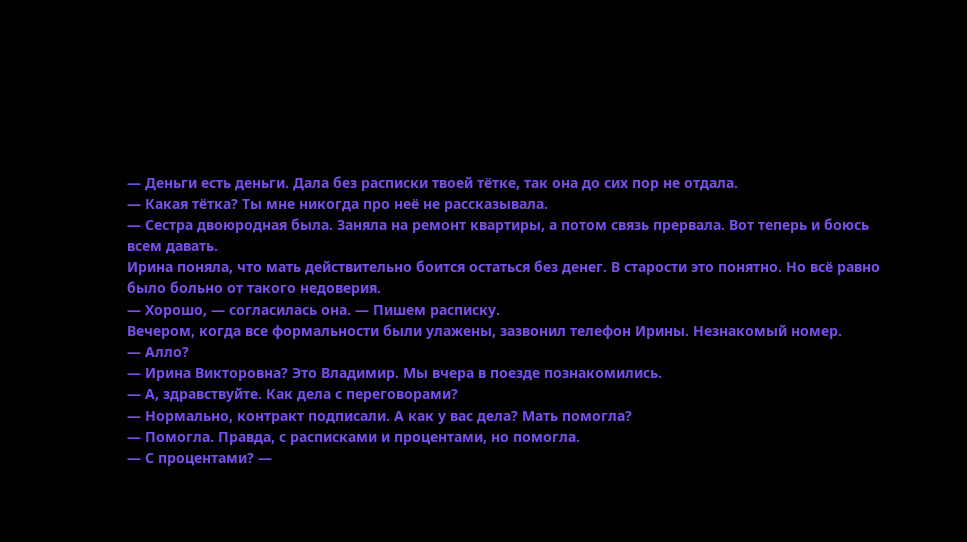— Деньги есть деньги. Дала без расписки твоей тётке, так она до сих пор не отдала.
— Какая тётка? Ты мне никогда про неё не рассказывала.
— Сестра двоюродная была. Заняла на ремонт квартиры, а потом связь прервала. Вот теперь и боюсь всем давать.
Ирина поняла, что мать действительно боится остаться без денег. В старости это понятно. Но всё равно было больно от такого недоверия.
— Хорошо, — согласилась она. — Пишем расписку.
Вечером, когда все формальности были улажены, зазвонил телефон Ирины. Незнакомый номер.
— Алло?
— Ирина Викторовна? Это Владимир. Мы вчера в поезде познакомились.
— А, здравствуйте. Как дела с переговорами?
— Нормально, контракт подписали. А как у вас дела? Мать помогла?
— Помогла. Правда, с расписками и процентами, но помогла.
— С процентами? —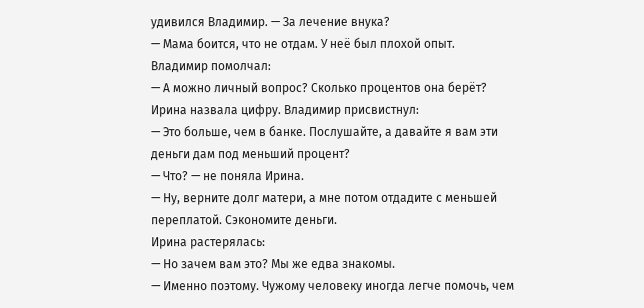удивился Владимир. — За лечение внука?
— Мама боится, что не отдам. У неё был плохой опыт.
Владимир помолчал:
— А можно личный вопрос? Сколько процентов она берёт?
Ирина назвала цифру. Владимир присвистнул:
— Это больше, чем в банке. Послушайте, а давайте я вам эти деньги дам под меньший процент?
— Что? — не поняла Ирина.
— Ну, верните долг матери, а мне потом отдадите с меньшей переплатой. Сэкономите деньги.
Ирина растерялась:
— Но зачем вам это? Мы же едва знакомы.
— Именно поэтому. Чужому человеку иногда легче помочь, чем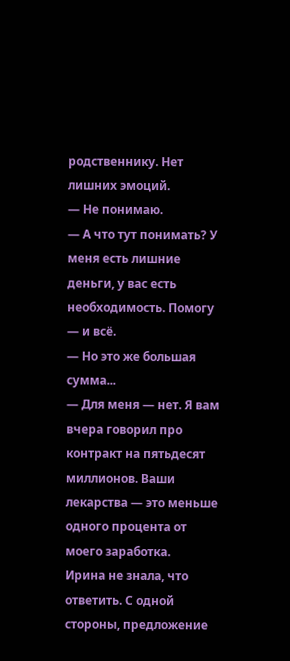родственнику. Нет лишних эмоций.
— Не понимаю.
— А что тут понимать? У меня есть лишние деньги, у вас есть необходимость. Помогу — и всё.
— Но это же большая сумма...
— Для меня — нет. Я вам вчера говорил про контракт на пятьдесят миллионов. Ваши лекарства — это меньше одного процента от моего заработка.
Ирина не знала, что ответить. С одной стороны, предложение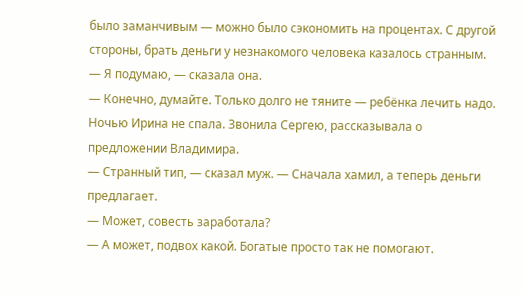было заманчивым — можно было сэкономить на процентах. С другой стороны, брать деньги у незнакомого человека казалось странным.
— Я подумаю, — сказала она.
— Конечно, думайте. Только долго не тяните — ребёнка лечить надо.
Ночью Ирина не спала. Звонила Сергею, рассказывала о предложении Владимира.
— Странный тип, — сказал муж. — Сначала хамил, а теперь деньги предлагает.
— Может, совесть заработала?
— А может, подвох какой. Богатые просто так не помогают.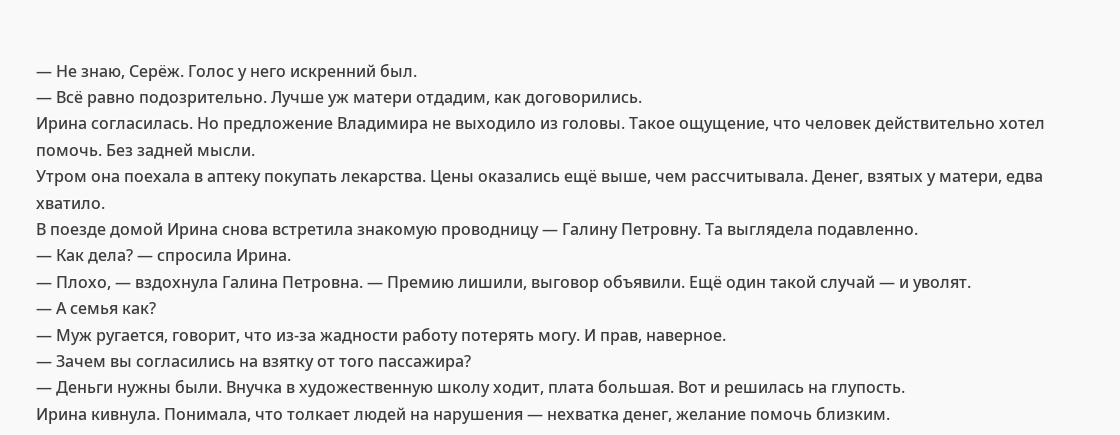— Не знаю, Серёж. Голос у него искренний был.
— Всё равно подозрительно. Лучше уж матери отдадим, как договорились.
Ирина согласилась. Но предложение Владимира не выходило из головы. Такое ощущение, что человек действительно хотел помочь. Без задней мысли.
Утром она поехала в аптеку покупать лекарства. Цены оказались ещё выше, чем рассчитывала. Денег, взятых у матери, едва хватило.
В поезде домой Ирина снова встретила знакомую проводницу — Галину Петровну. Та выглядела подавленно.
— Как дела? — спросила Ирина.
— Плохо, — вздохнула Галина Петровна. — Премию лишили, выговор объявили. Ещё один такой случай — и уволят.
— А семья как?
— Муж ругается, говорит, что из-за жадности работу потерять могу. И прав, наверное.
— Зачем вы согласились на взятку от того пассажира?
— Деньги нужны были. Внучка в художественную школу ходит, плата большая. Вот и решилась на глупость.
Ирина кивнула. Понимала, что толкает людей на нарушения — нехватка денег, желание помочь близким.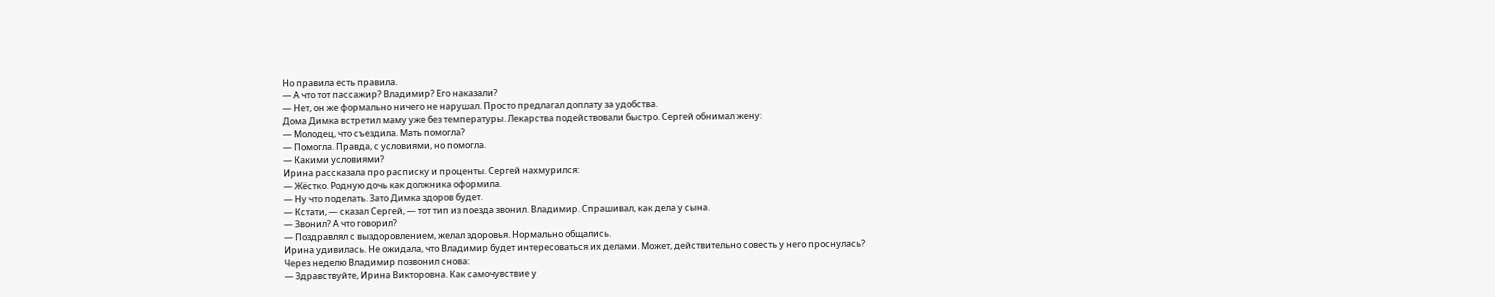Но правила есть правила.
— А что тот пассажир? Владимир? Его наказали?
— Нет, он же формально ничего не нарушал. Просто предлагал доплату за удобства.
Дома Димка встретил маму уже без температуры. Лекарства подействовали быстро. Сергей обнимал жену:
— Молодец, что съездила. Мать помогла?
— Помогла. Правда, с условиями, но помогла.
— Какими условиями?
Ирина рассказала про расписку и проценты. Сергей нахмурился:
— Жёстко. Родную дочь как должника оформила.
— Ну что поделать. Зато Димка здоров будет.
— Кстати, — сказал Сергей, — тот тип из поезда звонил. Владимир. Спрашивал, как дела у сына.
— Звонил? А что говорил?
— Поздравлял с выздоровлением, желал здоровья. Нормально общались.
Ирина удивилась. Не ожидала, что Владимир будет интересоваться их делами. Может, действительно совесть у него проснулась?
Через неделю Владимир позвонил снова:
— Здравствуйте, Ирина Викторовна. Как самочувствие у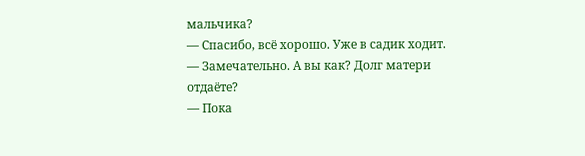мальчика?
— Спасибо, всё хорошо. Уже в садик ходит.
— Замечательно. А вы как? Долг матери отдаёте?
— Пока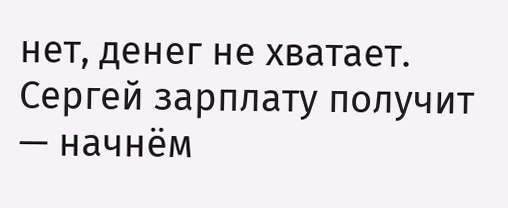нет, денег не хватает. Сергей зарплату получит — начнём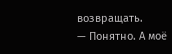возвращать.
— Понятно. А моё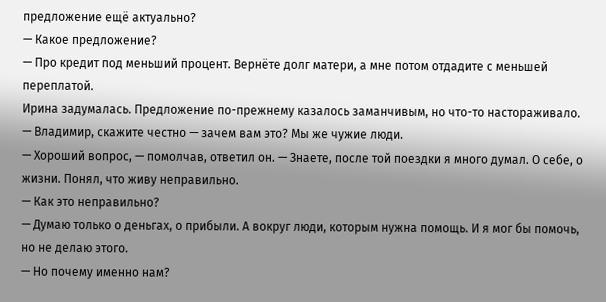предложение ещё актуально?
— Какое предложение?
— Про кредит под меньший процент. Вернёте долг матери, а мне потом отдадите с меньшей переплатой.
Ирина задумалась. Предложение по-прежнему казалось заманчивым, но что-то настораживало.
— Владимир, скажите честно — зачем вам это? Мы же чужие люди.
— Хороший вопрос, — помолчав, ответил он. — Знаете, после той поездки я много думал. О себе, о жизни. Понял, что живу неправильно.
— Как это неправильно?
— Думаю только о деньгах, о прибыли. А вокруг люди, которым нужна помощь. И я мог бы помочь, но не делаю этого.
— Но почему именно нам?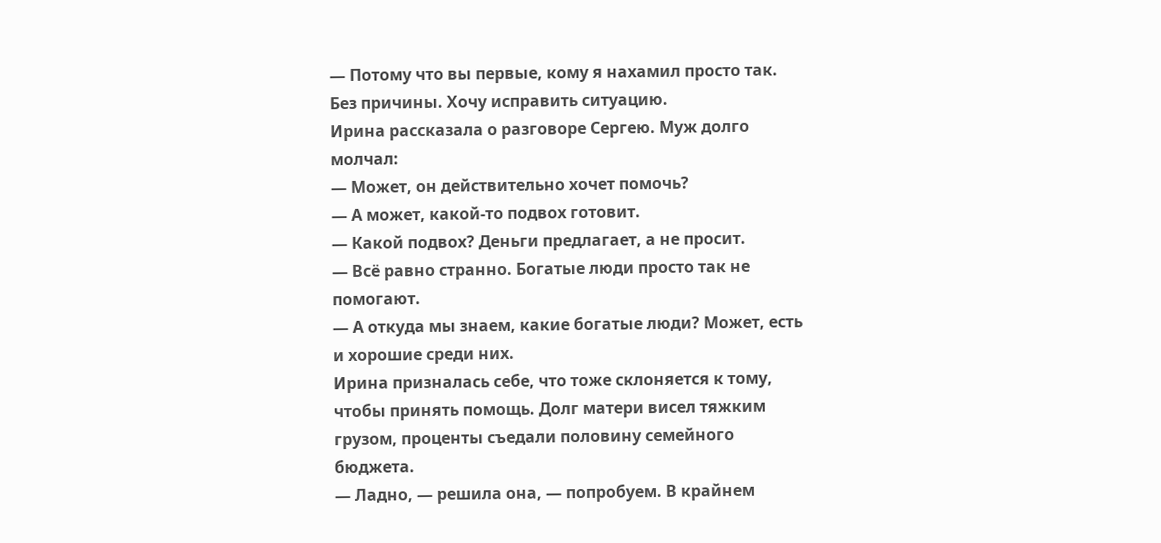— Потому что вы первые, кому я нахамил просто так. Без причины. Хочу исправить ситуацию.
Ирина рассказала о разговоре Сергею. Муж долго молчал:
— Может, он действительно хочет помочь?
— А может, какой-то подвох готовит.
— Какой подвох? Деньги предлагает, а не просит.
— Всё равно странно. Богатые люди просто так не помогают.
— А откуда мы знаем, какие богатые люди? Может, есть и хорошие среди них.
Ирина призналась себе, что тоже склоняется к тому, чтобы принять помощь. Долг матери висел тяжким грузом, проценты съедали половину семейного бюджета.
— Ладно, — решила она, — попробуем. В крайнем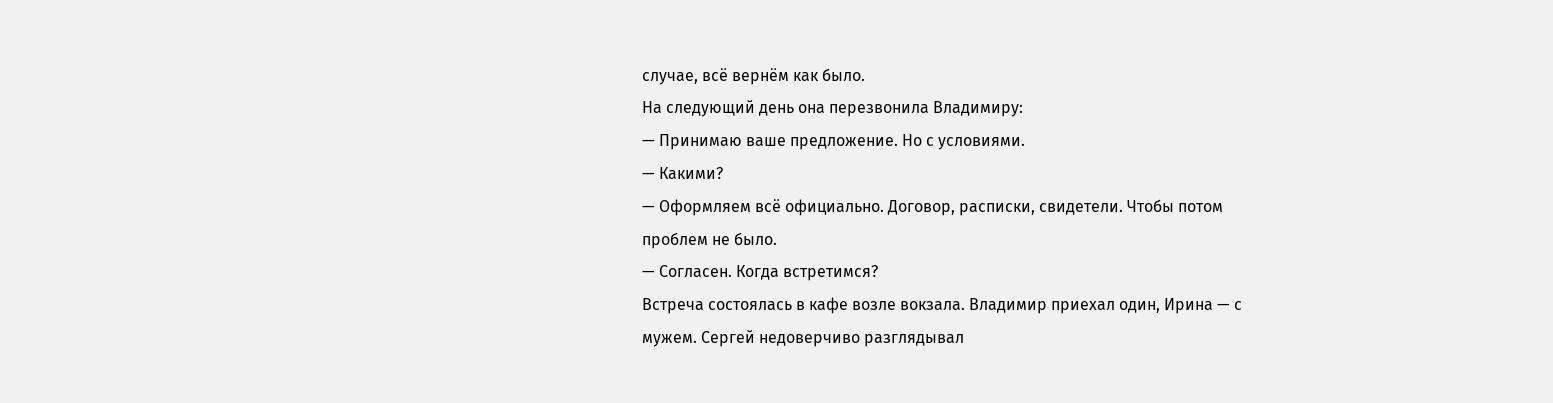случае, всё вернём как было.
На следующий день она перезвонила Владимиру:
— Принимаю ваше предложение. Но с условиями.
— Какими?
— Оформляем всё официально. Договор, расписки, свидетели. Чтобы потом проблем не было.
— Согласен. Когда встретимся?
Встреча состоялась в кафе возле вокзала. Владимир приехал один, Ирина — с мужем. Сергей недоверчиво разглядывал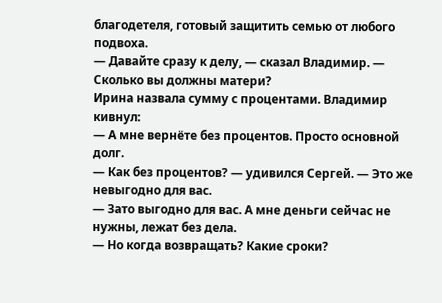благодетеля, готовый защитить семью от любого подвоха.
— Давайте сразу к делу, — сказал Владимир. — Сколько вы должны матери?
Ирина назвала сумму с процентами. Владимир кивнул:
— А мне вернёте без процентов. Просто основной долг.
— Как без процентов? — удивился Сергей. — Это же невыгодно для вас.
— Зато выгодно для вас. А мне деньги сейчас не нужны, лежат без дела.
— Но когда возвращать? Какие сроки?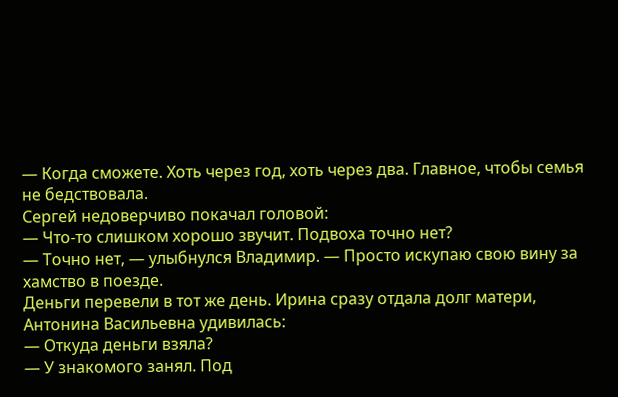— Когда сможете. Хоть через год, хоть через два. Главное, чтобы семья не бедствовала.
Сергей недоверчиво покачал головой:
— Что-то слишком хорошо звучит. Подвоха точно нет?
— Точно нет, — улыбнулся Владимир. — Просто искупаю свою вину за хамство в поезде.
Деньги перевели в тот же день. Ирина сразу отдала долг матери, Антонина Васильевна удивилась:
— Откуда деньги взяла?
— У знакомого занял. Под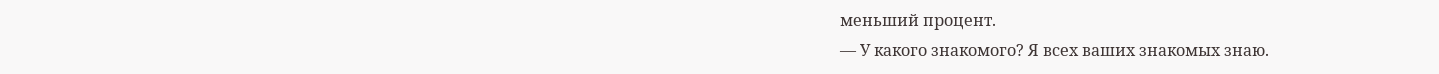меньший процент.
— У какого знакомого? Я всех ваших знакомых знаю.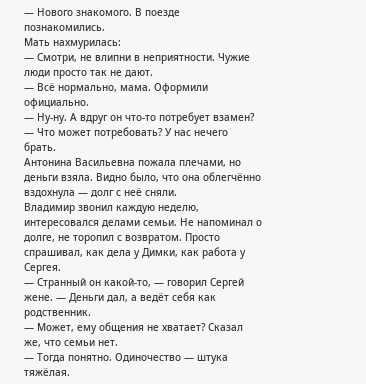— Нового знакомого. В поезде познакомились.
Мать нахмурилась:
— Смотри, не влипни в неприятности. Чужие люди просто так не дают.
— Всё нормально, мама. Оформили официально.
— Ну-ну. А вдруг он что-то потребует взамен?
— Что может потребовать? У нас нечего брать.
Антонина Васильевна пожала плечами, но деньги взяла. Видно было, что она облегчённо вздохнула — долг с неё сняли.
Владимир звонил каждую неделю, интересовался делами семьи. Не напоминал о долге, не торопил с возвратом. Просто спрашивал, как дела у Димки, как работа у Сергея.
— Странный он какой-то, — говорил Сергей жене. — Деньги дал, а ведёт себя как родственник.
— Может, ему общения не хватает? Сказал же, что семьи нет.
— Тогда понятно. Одиночество — штука тяжёлая.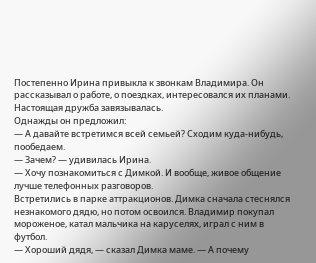Постепенно Ирина привыкла к звонкам Владимира. Он рассказывал о работе, о поездках, интересовался их планами. Настоящая дружба завязывалась.
Однажды он предложил:
— А давайте встретимся всей семьей? Сходим куда-нибудь, пообедаем.
— Зачем? — удивилась Ирина.
— Хочу познакомиться с Димкой. И вообще, живое общение лучше телефонных разговоров.
Встретились в парке аттракционов. Димка сначала стеснялся незнакомого дядю, но потом освоился. Владимир покупал мороженое, катал мальчика на каруселях, играл с ним в футбол.
— Хороший дядя, — сказал Димка маме. — А почему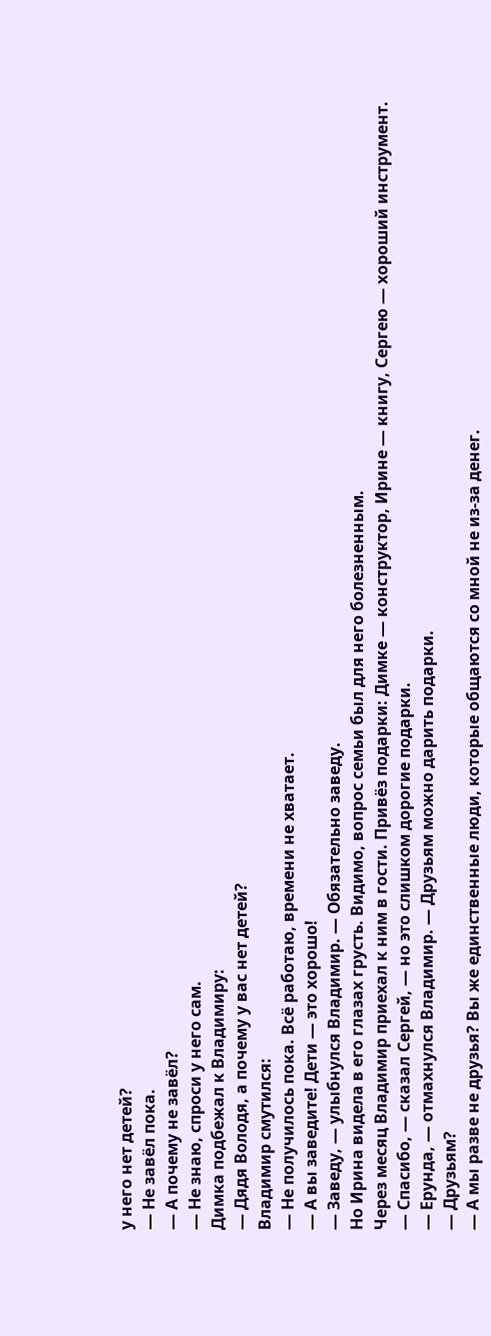у него нет детей?
— Не завёл пока.
— А почему не завёл?
— Не знаю, спроси у него сам.
Димка подбежал к Владимиру:
— Дядя Володя, а почему у вас нет детей?
Владимир смутился:
— Не получилось пока. Всё работаю, времени не хватает.
— А вы заведите! Дети — это хорошо!
— Заведу, — улыбнулся Владимир. — Обязательно заведу.
Но Ирина видела в его глазах грусть. Видимо, вопрос семьи был для него болезненным.
Через месяц Владимир приехал к ним в гости. Привёз подарки: Димке — конструктор, Ирине — книгу, Сергею — хороший инструмент.
— Спасибо, — сказал Сергей, — но это слишком дорогие подарки.
— Ерунда, — отмахнулся Владимир. — Друзьям можно дарить подарки.
— Друзьям?
— А мы разве не друзья? Вы же единственные люди, которые общаются со мной не из-за денег.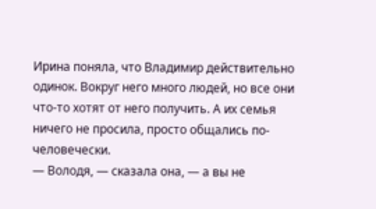Ирина поняла, что Владимир действительно одинок. Вокруг него много людей, но все они что-то хотят от него получить. А их семья ничего не просила, просто общались по-человечески.
— Володя, — сказала она, — а вы не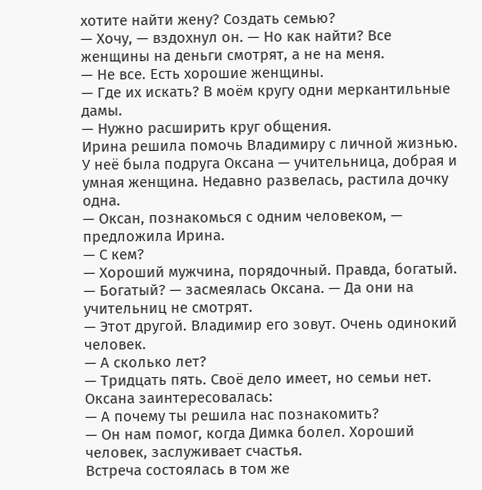хотите найти жену? Создать семью?
— Хочу, — вздохнул он. — Но как найти? Все женщины на деньги смотрят, а не на меня.
— Не все. Есть хорошие женщины.
— Где их искать? В моём кругу одни меркантильные дамы.
— Нужно расширить круг общения.
Ирина решила помочь Владимиру с личной жизнью. У неё была подруга Оксана — учительница, добрая и умная женщина. Недавно развелась, растила дочку одна.
— Оксан, познакомься с одним человеком, — предложила Ирина.
— С кем?
— Хороший мужчина, порядочный. Правда, богатый.
— Богатый? — засмеялась Оксана. — Да они на учительниц не смотрят.
— Этот другой. Владимир его зовут. Очень одинокий человек.
— А сколько лет?
— Тридцать пять. Своё дело имеет, но семьи нет.
Оксана заинтересовалась:
— А почему ты решила нас познакомить?
— Он нам помог, когда Димка болел. Хороший человек, заслуживает счастья.
Встреча состоялась в том же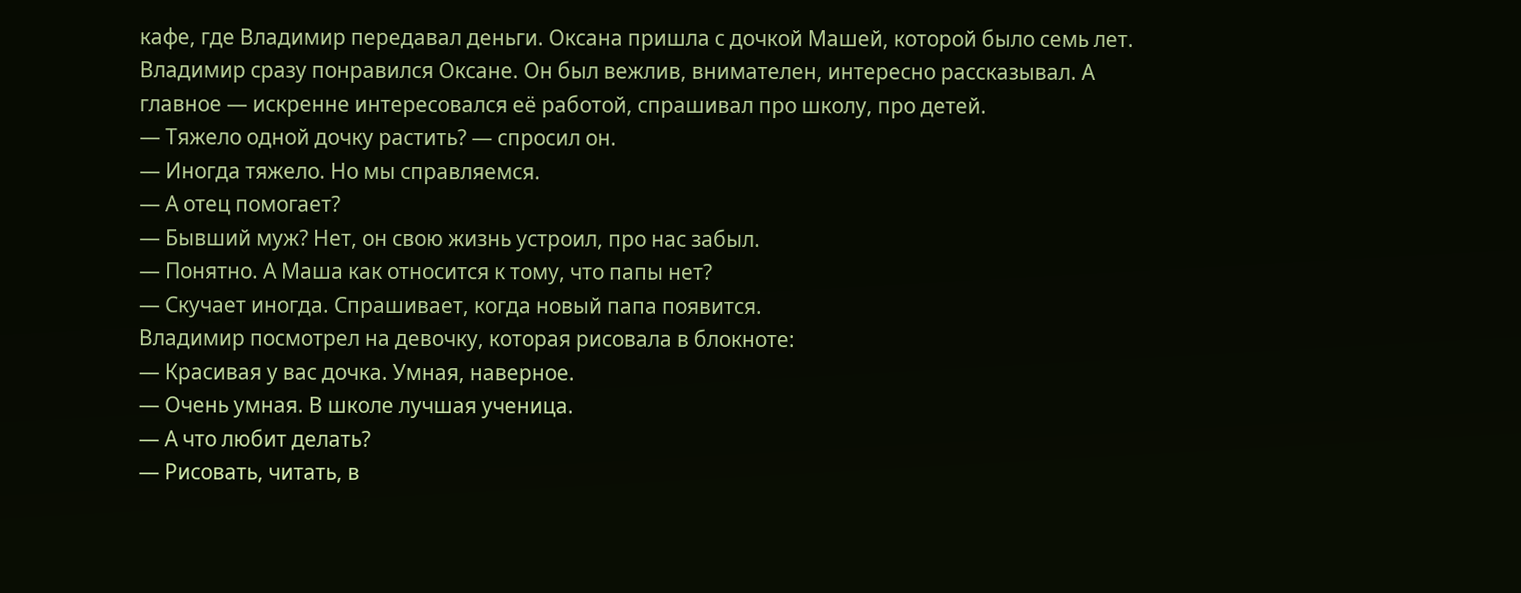кафе, где Владимир передавал деньги. Оксана пришла с дочкой Машей, которой было семь лет.
Владимир сразу понравился Оксане. Он был вежлив, внимателен, интересно рассказывал. А главное — искренне интересовался её работой, спрашивал про школу, про детей.
— Тяжело одной дочку растить? — спросил он.
— Иногда тяжело. Но мы справляемся.
— А отец помогает?
— Бывший муж? Нет, он свою жизнь устроил, про нас забыл.
— Понятно. А Маша как относится к тому, что папы нет?
— Скучает иногда. Спрашивает, когда новый папа появится.
Владимир посмотрел на девочку, которая рисовала в блокноте:
— Красивая у вас дочка. Умная, наверное.
— Очень умная. В школе лучшая ученица.
— А что любит делать?
— Рисовать, читать, в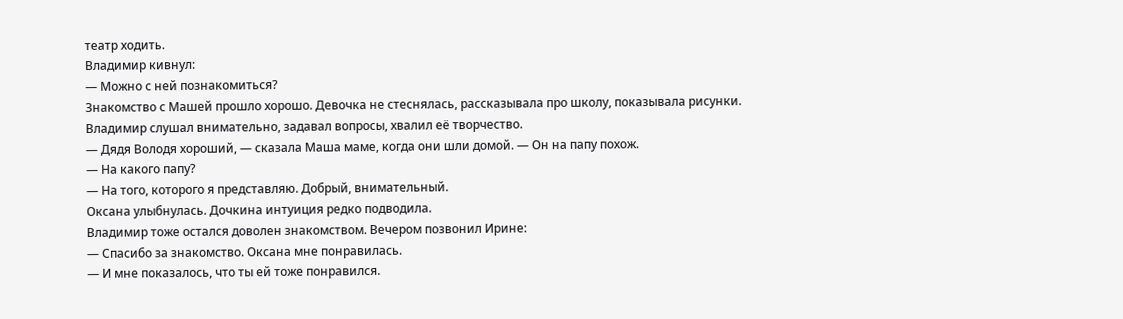театр ходить.
Владимир кивнул:
— Можно с ней познакомиться?
Знакомство с Машей прошло хорошо. Девочка не стеснялась, рассказывала про школу, показывала рисунки. Владимир слушал внимательно, задавал вопросы, хвалил её творчество.
— Дядя Володя хороший, — сказала Маша маме, когда они шли домой. — Он на папу похож.
— На какого папу?
— На того, которого я представляю. Добрый, внимательный.
Оксана улыбнулась. Дочкина интуиция редко подводила.
Владимир тоже остался доволен знакомством. Вечером позвонил Ирине:
— Спасибо за знакомство. Оксана мне понравилась.
— И мне показалось, что ты ей тоже понравился.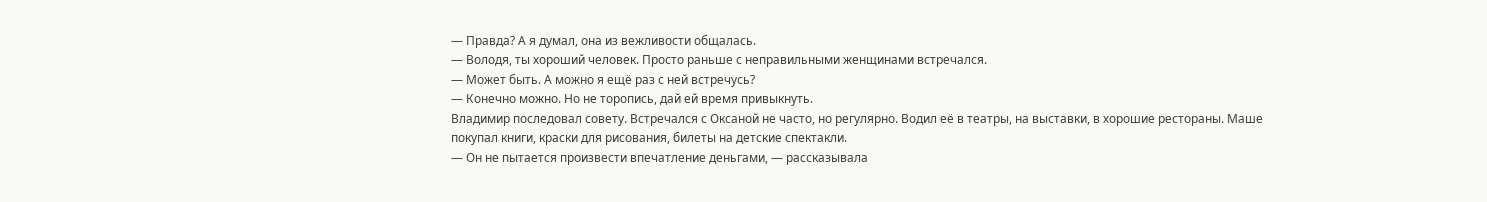— Правда? А я думал, она из вежливости общалась.
— Володя, ты хороший человек. Просто раньше с неправильными женщинами встречался.
— Может быть. А можно я ещё раз с ней встречусь?
— Конечно можно. Но не торопись, дай ей время привыкнуть.
Владимир последовал совету. Встречался с Оксаной не часто, но регулярно. Водил её в театры, на выставки, в хорошие рестораны. Маше покупал книги, краски для рисования, билеты на детские спектакли.
— Он не пытается произвести впечатление деньгами, — рассказывала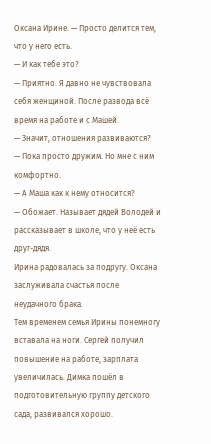Оксана Ирине. — Просто делится тем, что у него есть.
— И как тебе это?
— Приятно. Я давно не чувствовала себя женщиной. После развода всё время на работе и с Машей.
— Значит, отношения развиваются?
— Пока просто дружим. Но мне с ним комфортно.
— А Маша как к нему относится?
— Обожает. Называет дядей Володей и рассказывает в школе, что у неё есть друг-дядя.
Ирина радовалась за подругу. Оксана заслуживала счастья после неудачного брака.
Тем временем семья Ирины понемногу вставала на ноги. Сергей получил повышение на работе, зарплата увеличилась. Димка пошёл в подготовительную группу детского сада, развивался хорошо.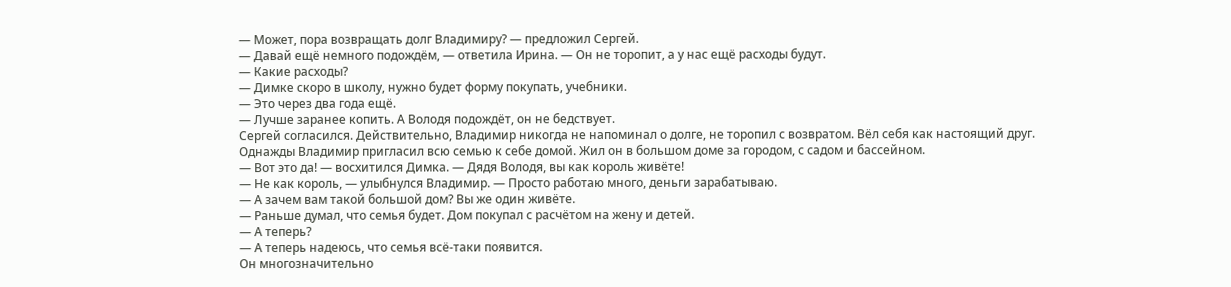— Может, пора возвращать долг Владимиру? — предложил Сергей.
— Давай ещё немного подождём, — ответила Ирина. — Он не торопит, а у нас ещё расходы будут.
— Какие расходы?
— Димке скоро в школу, нужно будет форму покупать, учебники.
— Это через два года ещё.
— Лучше заранее копить. А Володя подождёт, он не бедствует.
Сергей согласился. Действительно, Владимир никогда не напоминал о долге, не торопил с возвратом. Вёл себя как настоящий друг.
Однажды Владимир пригласил всю семью к себе домой. Жил он в большом доме за городом, с садом и бассейном.
— Вот это да! — восхитился Димка. — Дядя Володя, вы как король живёте!
— Не как король, — улыбнулся Владимир. — Просто работаю много, деньги зарабатываю.
— А зачем вам такой большой дом? Вы же один живёте.
— Раньше думал, что семья будет. Дом покупал с расчётом на жену и детей.
— А теперь?
— А теперь надеюсь, что семья всё-таки появится.
Он многозначительно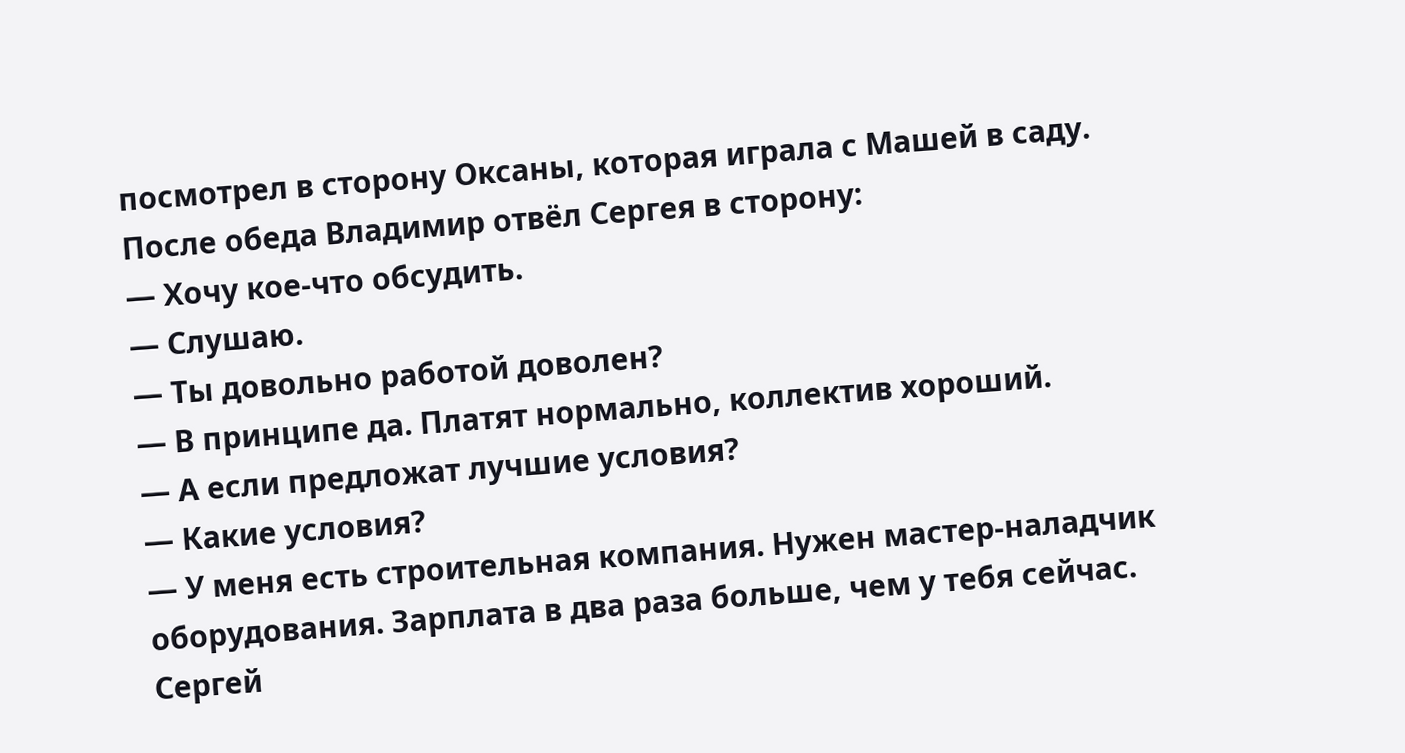посмотрел в сторону Оксаны, которая играла с Машей в саду.
После обеда Владимир отвёл Сергея в сторону:
— Хочу кое-что обсудить.
— Слушаю.
— Ты довольно работой доволен?
— В принципе да. Платят нормально, коллектив хороший.
— А если предложат лучшие условия?
— Какие условия?
— У меня есть строительная компания. Нужен мастер-наладчик оборудования. Зарплата в два раза больше, чем у тебя сейчас.
Сергей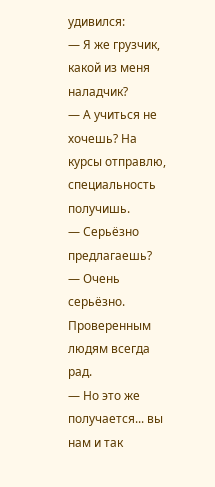удивился:
— Я же грузчик, какой из меня наладчик?
— А учиться не хочешь? На курсы отправлю, специальность получишь.
— Серьёзно предлагаешь?
— Очень серьёзно. Проверенным людям всегда рад.
— Но это же получается... вы нам и так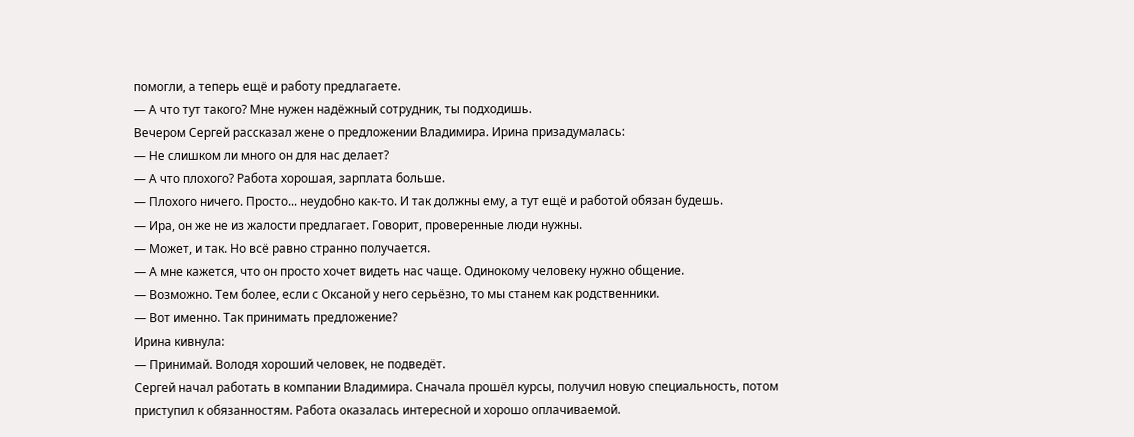помогли, а теперь ещё и работу предлагаете.
— А что тут такого? Мне нужен надёжный сотрудник, ты подходишь.
Вечером Сергей рассказал жене о предложении Владимира. Ирина призадумалась:
— Не слишком ли много он для нас делает?
— А что плохого? Работа хорошая, зарплата больше.
— Плохого ничего. Просто... неудобно как-то. И так должны ему, а тут ещё и работой обязан будешь.
— Ира, он же не из жалости предлагает. Говорит, проверенные люди нужны.
— Может, и так. Но всё равно странно получается.
— А мне кажется, что он просто хочет видеть нас чаще. Одинокому человеку нужно общение.
— Возможно. Тем более, если с Оксаной у него серьёзно, то мы станем как родственники.
— Вот именно. Так принимать предложение?
Ирина кивнула:
— Принимай. Володя хороший человек, не подведёт.
Сергей начал работать в компании Владимира. Сначала прошёл курсы, получил новую специальность, потом приступил к обязанностям. Работа оказалась интересной и хорошо оплачиваемой.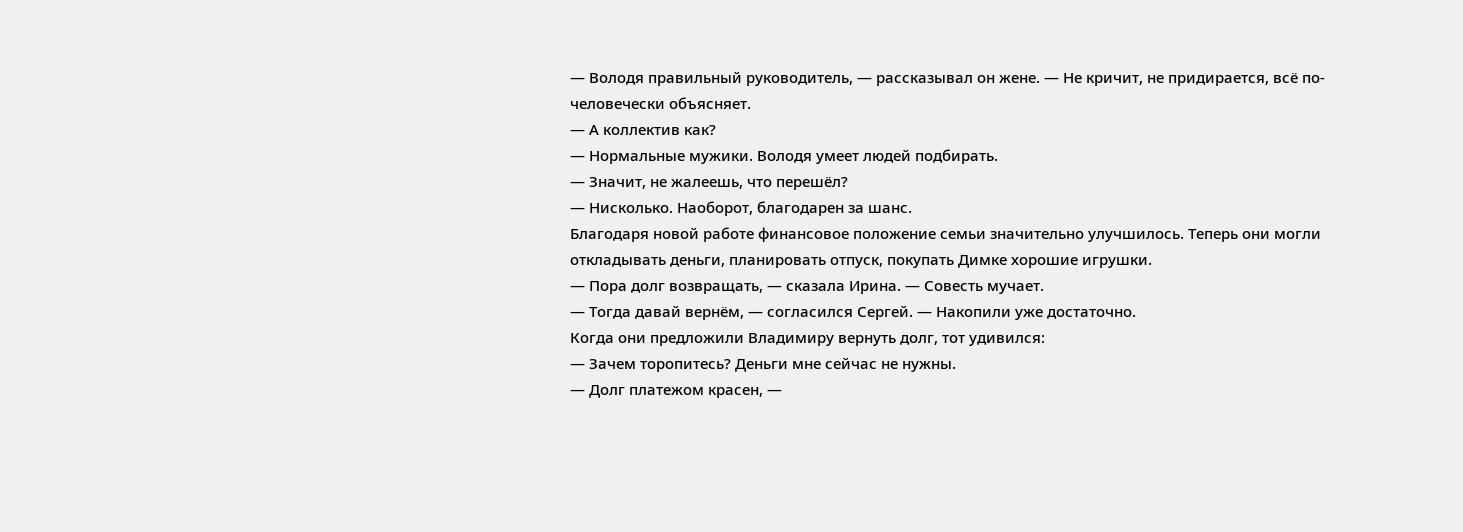— Володя правильный руководитель, — рассказывал он жене. — Не кричит, не придирается, всё по-человечески объясняет.
— А коллектив как?
— Нормальные мужики. Володя умеет людей подбирать.
— Значит, не жалеешь, что перешёл?
— Нисколько. Наоборот, благодарен за шанс.
Благодаря новой работе финансовое положение семьи значительно улучшилось. Теперь они могли откладывать деньги, планировать отпуск, покупать Димке хорошие игрушки.
— Пора долг возвращать, — сказала Ирина. — Совесть мучает.
— Тогда давай вернём, — согласился Сергей. — Накопили уже достаточно.
Когда они предложили Владимиру вернуть долг, тот удивился:
— Зачем торопитесь? Деньги мне сейчас не нужны.
— Долг платежом красен, —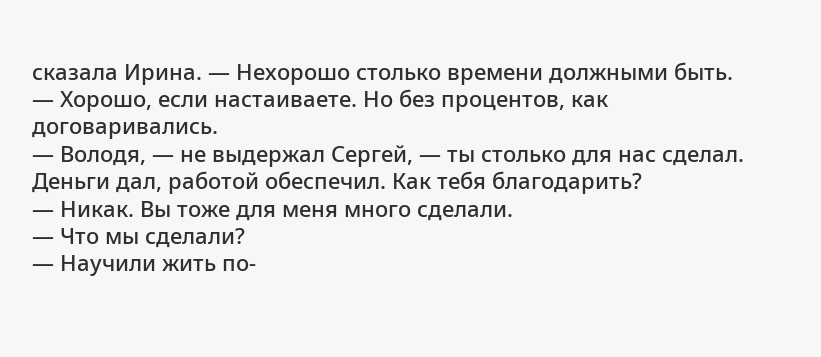сказала Ирина. — Нехорошо столько времени должными быть.
— Хорошо, если настаиваете. Но без процентов, как договаривались.
— Володя, — не выдержал Сергей, — ты столько для нас сделал. Деньги дал, работой обеспечил. Как тебя благодарить?
— Никак. Вы тоже для меня много сделали.
— Что мы сделали?
— Научили жить по-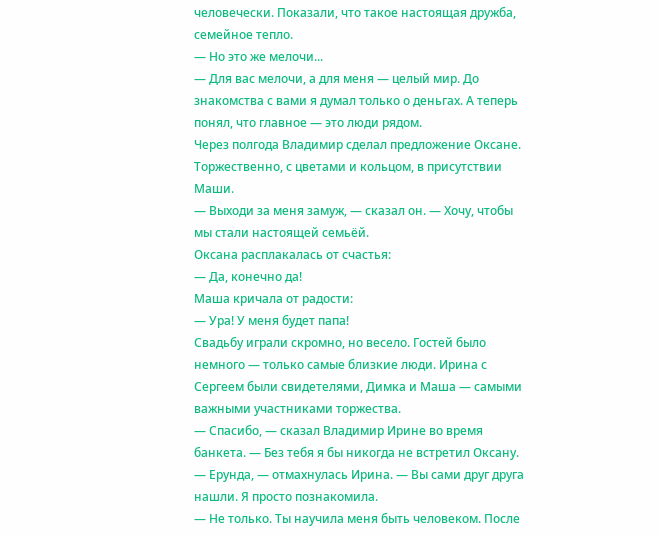человечески. Показали, что такое настоящая дружба, семейное тепло.
— Но это же мелочи...
— Для вас мелочи, а для меня — целый мир. До знакомства с вами я думал только о деньгах. А теперь понял, что главное — это люди рядом.
Через полгода Владимир сделал предложение Оксане. Торжественно, с цветами и кольцом, в присутствии Маши.
— Выходи за меня замуж, — сказал он. — Хочу, чтобы мы стали настоящей семьёй.
Оксана расплакалась от счастья:
— Да, конечно да!
Маша кричала от радости:
— Ура! У меня будет папа!
Свадьбу играли скромно, но весело. Гостей было немного — только самые близкие люди. Ирина с Сергеем были свидетелями, Димка и Маша — самыми важными участниками торжества.
— Спасибо, — сказал Владимир Ирине во время банкета. — Без тебя я бы никогда не встретил Оксану.
— Ерунда, — отмахнулась Ирина. — Вы сами друг друга нашли. Я просто познакомила.
— Не только. Ты научила меня быть человеком. После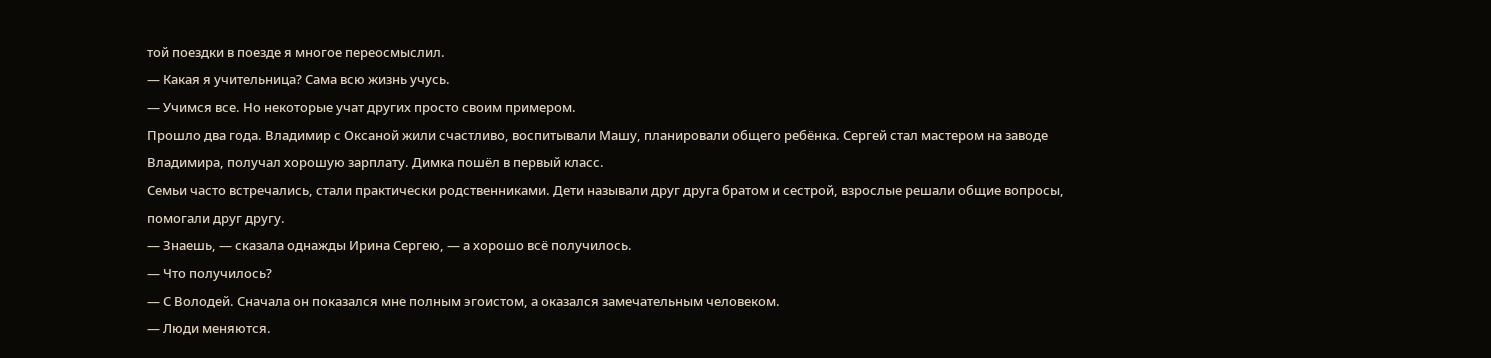той поездки в поезде я многое переосмыслил.
— Какая я учительница? Сама всю жизнь учусь.
— Учимся все. Но некоторые учат других просто своим примером.
Прошло два года. Владимир с Оксаной жили счастливо, воспитывали Машу, планировали общего ребёнка. Сергей стал мастером на заводе Владимира, получал хорошую зарплату. Димка пошёл в первый класс.
Семьи часто встречались, стали практически родственниками. Дети называли друг друга братом и сестрой, взрослые решали общие вопросы, помогали друг другу.
— Знаешь, — сказала однажды Ирина Сергею, — а хорошо всё получилось.
— Что получилось?
— С Володей. Сначала он показался мне полным эгоистом, а оказался замечательным человеком.
— Люди меняются.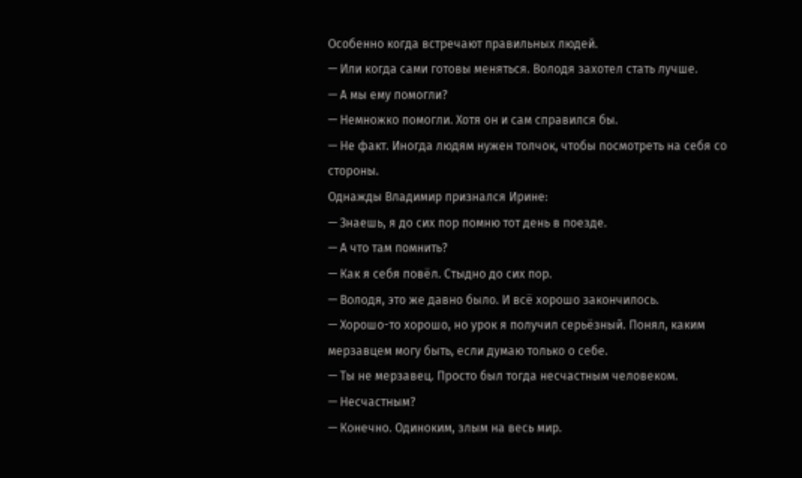Особенно когда встречают правильных людей.
— Или когда сами готовы меняться. Володя захотел стать лучше.
— А мы ему помогли?
— Немножко помогли. Хотя он и сам справился бы.
— Не факт. Иногда людям нужен толчок, чтобы посмотреть на себя со стороны.
Однажды Владимир признался Ирине:
— Знаешь, я до сих пор помню тот день в поезде.
— А что там помнить?
— Как я себя повёл. Стыдно до сих пор.
— Володя, это же давно было. И всё хорошо закончилось.
— Хорошо-то хорошо, но урок я получил серьёзный. Понял, каким мерзавцем могу быть, если думаю только о себе.
— Ты не мерзавец. Просто был тогда несчастным человеком.
— Несчастным?
— Конечно. Одиноким, злым на весь мир.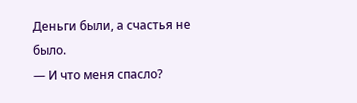Деньги были, а счастья не было.
— И что меня спасло?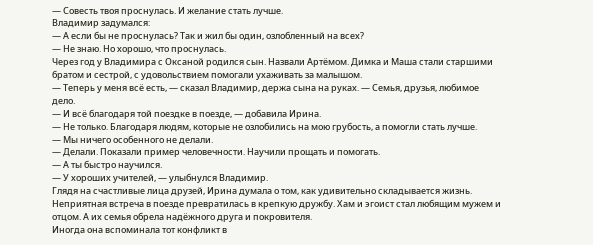— Совесть твоя проснулась. И желание стать лучше.
Владимир задумался:
— А если бы не проснулась? Так и жил бы один, озлобленный на всех?
— Не знаю. Но хорошо, что проснулась.
Через год у Владимира с Оксаной родился сын. Назвали Артёмом. Димка и Маша стали старшими братом и сестрой, с удовольствием помогали ухаживать за малышом.
— Теперь у меня всё есть, — сказал Владимир, держа сына на руках. — Семья, друзья, любимое дело.
— И всё благодаря той поездке в поезде, — добавила Ирина.
— Не только. Благодаря людям, которые не озлобились на мою грубость, а помогли стать лучше.
— Мы ничего особенного не делали.
— Делали. Показали пример человечности. Научили прощать и помогать.
— А ты быстро научился.
— У хороших учителей, — улыбнулся Владимир.
Глядя на счастливые лица друзей, Ирина думала о том, как удивительно складывается жизнь. Неприятная встреча в поезде превратилась в крепкую дружбу. Хам и эгоист стал любящим мужем и отцом. А их семья обрела надёжного друга и покровителя.
Иногда она вспоминала тот конфликт в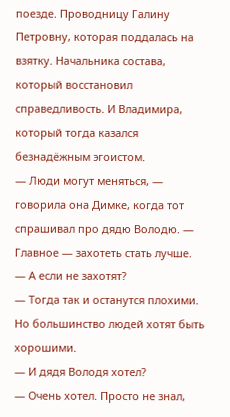поезде. Проводницу Галину Петровну, которая поддалась на взятку. Начальника состава, который восстановил справедливость. И Владимира, который тогда казался безнадёжным эгоистом.
— Люди могут меняться, — говорила она Димке, когда тот спрашивал про дядю Володю. — Главное — захотеть стать лучше.
— А если не захотят?
— Тогда так и останутся плохими. Но большинство людей хотят быть хорошими.
— И дядя Володя хотел?
— Очень хотел. Просто не знал,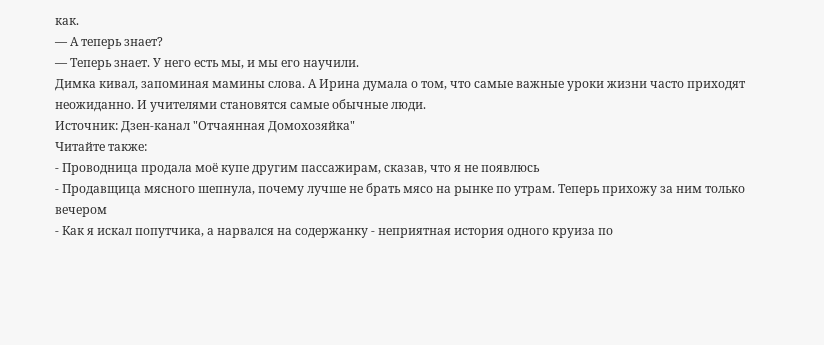как.
— А теперь знает?
— Теперь знает. У него есть мы, и мы его научили.
Димка кивал, запоминая мамины слова. А Ирина думала о том, что самые важные уроки жизни часто приходят неожиданно. И учителями становятся самые обычные люди.
Источник: Дзен-канал "Отчаянная Домохозяйка"
Читайте также:
- Проводница продала моё купе другим пассажирам, сказав, что я не появлюсь
- Продавщица мясного шепнула, почему лучше не брать мясо на рынке по утрам. Теперь прихожу за ним только вечером
- Как я искал попутчика, а нарвался на содержанку - неприятная история одного круиза по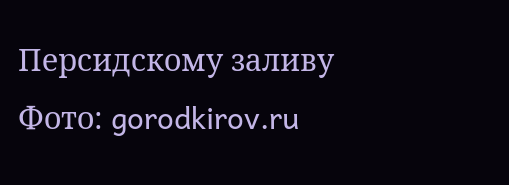Персидскому заливу
Фото: gorodkirov.ru